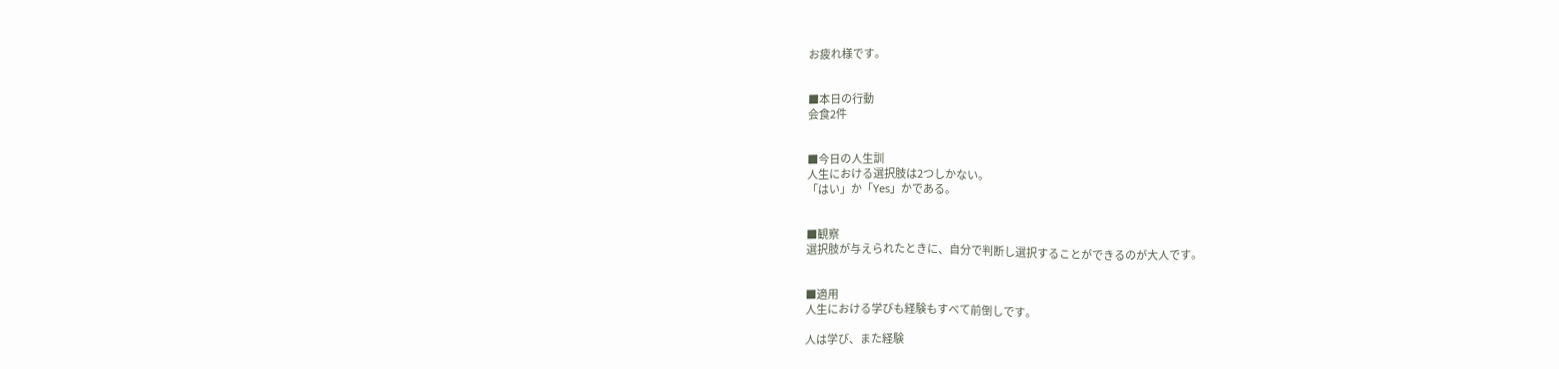お疲れ様です。


■本日の行動
会食2件


■今日の人生訓
人生における選択肢は2つしかない。
「はい」か「Yes」かである。


■観察
選択肢が与えられたときに、自分で判断し選択することができるのが大人です。


■適用
人生における学びも経験もすべて前倒しです。

人は学び、また経験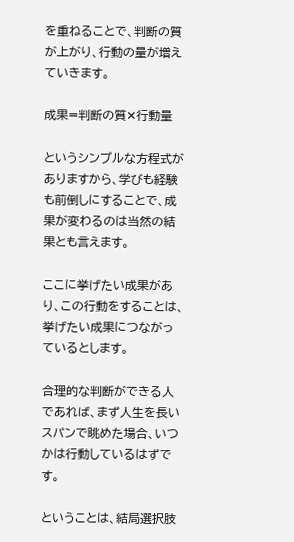を重ねることで、判断の質が上がり、行動の量が増えていきます。

成果=判断の質✕行動量

というシンプルな方程式がありますから、学びも経験も前倒しにすることで、成果が変わるのは当然の結果とも言えます。

ここに挙げたい成果があり、この行動をすることは、挙げたい成果につながっているとします。

合理的な判断ができる人であれば、まず人生を長いスパンで眺めた場合、いつかは行動しているはずです。

ということは、結局選択肢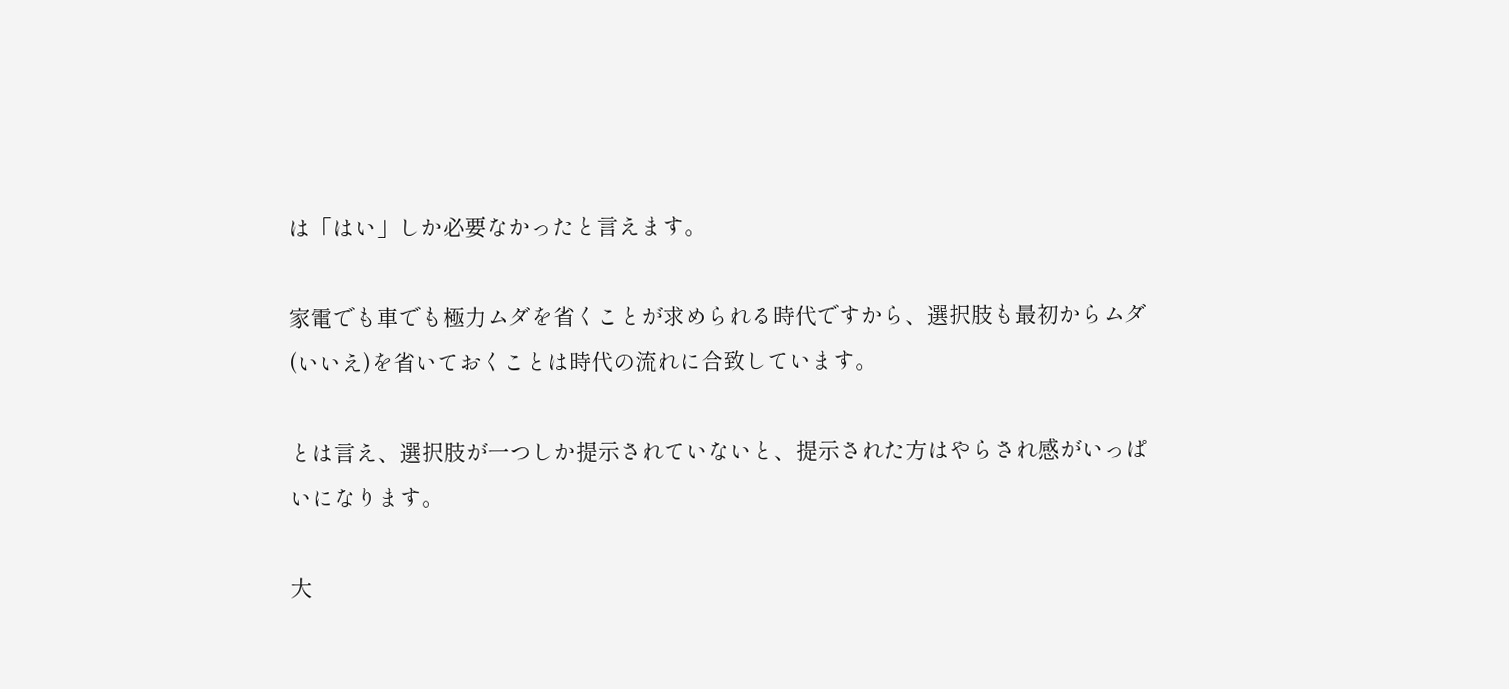は「はい」しか必要なかったと言えます。

家電でも車でも極力ムダを省くことが求められる時代ですから、選択肢も最初からムダ(いいえ)を省いておくことは時代の流れに合致しています。

とは言え、選択肢が一つしか提示されていないと、提示された方はやらされ感がいっぱいになります。

大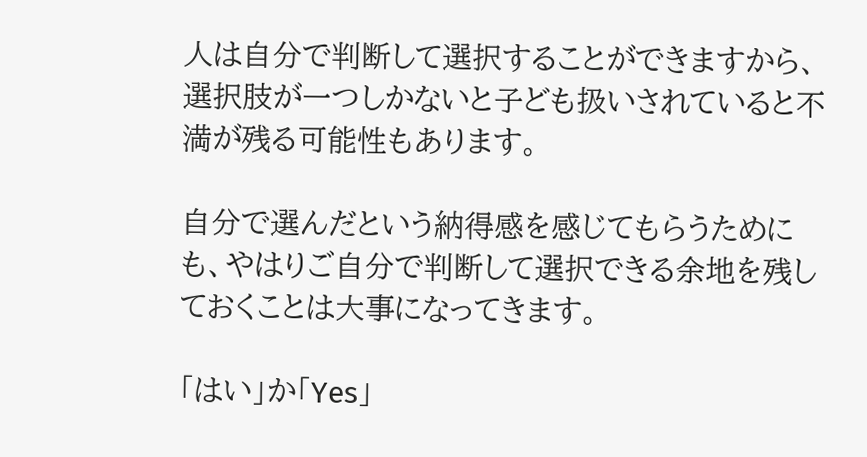人は自分で判断して選択することができますから、選択肢が一つしかないと子ども扱いされていると不満が残る可能性もあります。

自分で選んだという納得感を感じてもらうためにも、やはりご自分で判断して選択できる余地を残しておくことは大事になってきます。

「はい」か「Yes」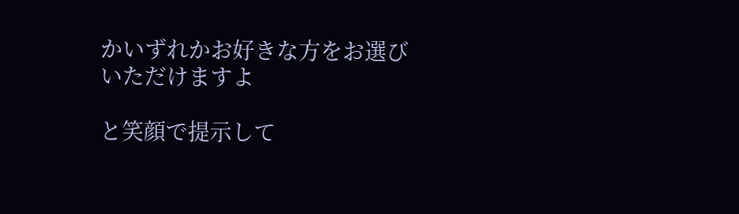かいずれかお好きな方をお選びいただけますよ

と笑顔で提示して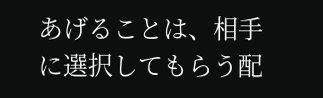あげることは、相手に選択してもらう配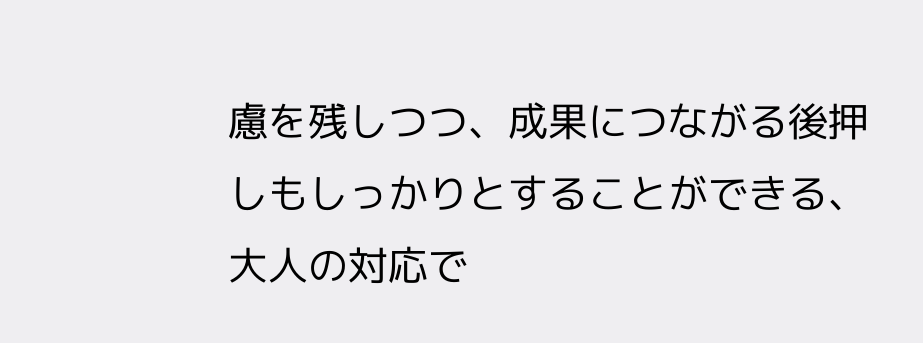慮を残しつつ、成果につながる後押しもしっかりとすることができる、大人の対応で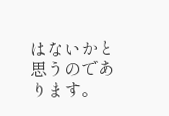はないかと思うのであります。